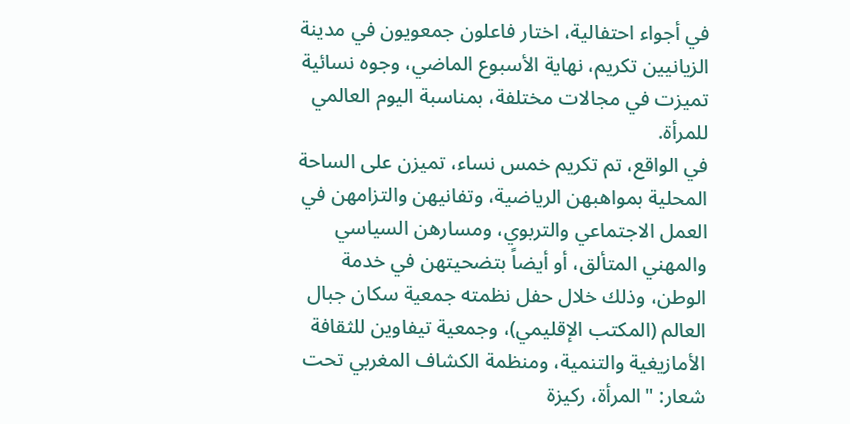في أجواء احتفالية، اختار فاعلون جمعويون في مدينة الزيانيين تكريم، نهاية الأسبوع الماضي، وجوه نسائية تميزت في مجالات مختلفة، بمناسبة اليوم العالمي للمرأة.
في الواقع، تم تكريم خمس نساء، تميزن على الساحة المحلية بمواهبهن الرياضية، وتفانيهن والتزامهن في العمل الاجتماعي والتربوي، ومسارهن السياسي والمهني المتألق، أو أيضاً بتضحيتهن في خدمة الوطن، وذلك خلال حفل نظمته جمعية سكان جبال العالم (المكتب الإقليمي)، وجمعية تيفاوين للثقافة الأمازيغية والتنمية، ومنظمة الكشاف المغربي تحت شعار: "المرأة، ركيزة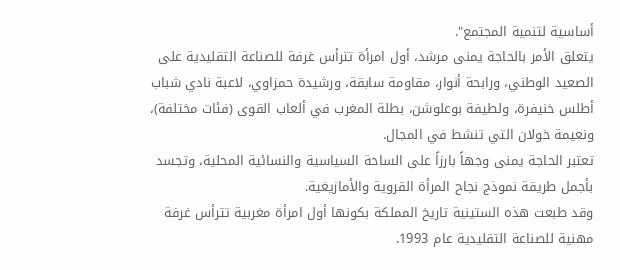أساسية لتنمية المجتمع".
يتعلق الأمر بالحاجة يمنى مرشد، أول امرأة تترأس غرفة للصناعة التقليدية على الصعيد الوطني، ورابحة أنوار، مقاومة سابقة، ورشيدة حمزاوي، لاعبة نادي شباب أطلس خنيفرة، ولطيفة بوعلوشن، بطلة المغرب في ألعاب القوى (فئات مختلفة)، ونعيمة خولان التي تنشط في المجال.
تعتبر الحاجة يمنى وجهاً بارزاً على الساحة السياسية والنسائية المحلية، وتجسد بأجمل طريقة نموذج نجاح المرأة القروية والأمازيغية.
وقد طبعت هذه الستينية تاريخ المملكة بكونها أول امرأة مغربية تترأس غرفة مهنية للصناعة التقليدية عام 1993.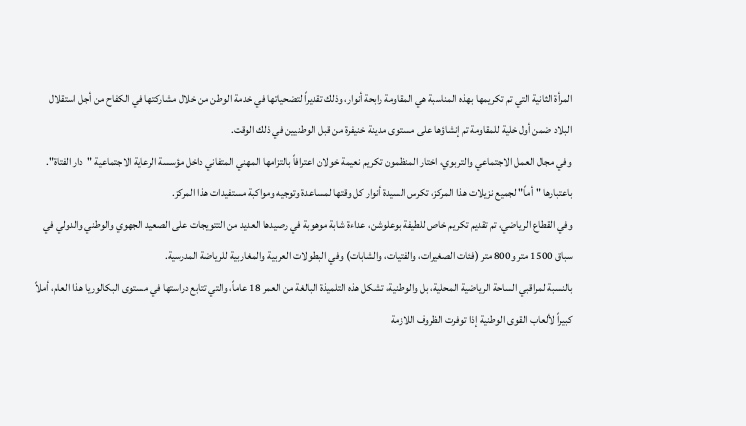المرأة الثانية التي تم تكريمها بهذه المناسبة هي المقاومة رابحة أنوار، وذلك تقديراً لتضحياتها في خدمة الوطن من خلال مشاركتها في الكفاح من أجل استقلال البلاد ضمن أول خلية للمقاومة تم إنشاؤها على مستوى مدينة خنيفرة من قبل الوطنيين في ذلك الوقت.
وفي مجال العمل الاجتماعي والتربوي، اختار المنظمون تكريم نعيمة خولان اعترافاً بالتزامها المهني المتفاني داخل مؤسسة الرعاية الاجتماعية "دار الفتاة".
باعتبارها "أماً" لجميع نزيلات هذا المركز، تكرس السيدة أنوار كل وقتها لمساعدة وتوجيه ومواكبة مستفيدات هذا المركز.
وفي القطاع الرياضي، تم تقديم تكريم خاص للطيفة بوعلوشن، عداءة شابة موهوبة في رصيدها العديد من التتويجات على الصعيد الجهوي والوطني والدولي في سباق 1500 متر و800 متر (فئات الصغيرات، والفتيات، والشابات) وفي البطولات العربية والمغاربية للرياضة المدرسية.
بالنسبة لمراقبي الساحة الرياضية المحلية، بل والوطنية، تشكل هذه التلميذة البالغة من العمر 18 عاماً، والتي تتابع دراستها في مستوى البكالوريا هذا العام، أملاً كبيراً لألعاب القوى الوطنية إذا توفرت الظروف اللازمة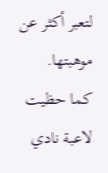لتعبر أكثر عن موهبتها.
كما حظيت لاعبة نادي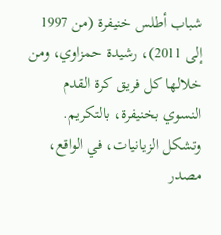شباب أطلس خنيفرة (من 1997 إلى 2011)، رشيدة حمزاوي، ومن خلالها كل فريق كرة القدم النسوي بخنيفرة، بالتكريم. وتشكل الزيانيات، في الواقع، مصدر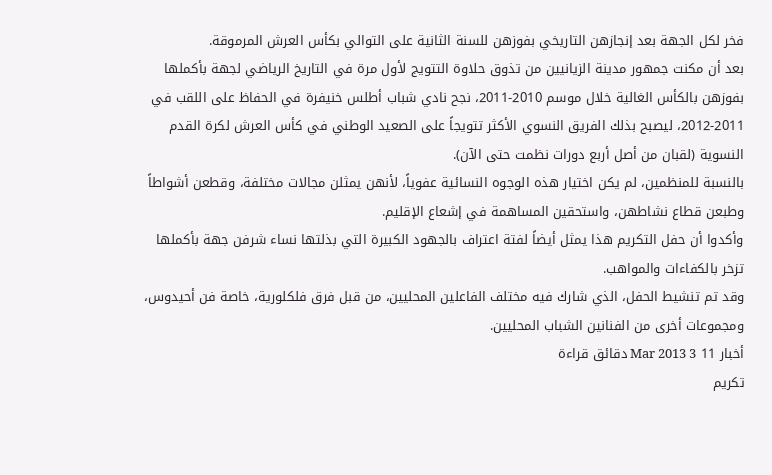فخر لكل الجهة بعد إنجازهن التاريخي بفوزهن للسنة الثانية على التوالي بكأس العرش المرموقة.
بعد أن مكنت جمهور مدينة الزيانيين من تذوق حلاوة التتويج لأول مرة في التاريخ الرياضي لجهة بأكملها بفوزهن بالكأس الغالية خلال موسم 2010-2011، نجح نادي شباب أطلس خنيفرة في الحفاظ على اللقب في 2011-2012، ليصبح بذلك الفريق النسوي الأكثر تتويجاً على الصعيد الوطني في كأس العرش لكرة القدم النسوية (لقبان من أصل أربع دورات نظمت حتى الآن).
بالنسبة للمنظمين، لم يكن اختيار هذه الوجوه النسائية عفوياً، لأنهن يمثلن مجالات مختلفة، وقطعن أشواطاً وطبعن قطاع نشاطهن، واستحقين المساهمة في إشعاع الإقليم.
وأكدوا أن حفل التكريم هذا يمثل أيضاً لفتة اعتراف بالجهود الكبيرة التي بذلتها نساء شرفن جهة بأكملها تزخر بالكفاءات والمواهب.
وقد تم تنشيط الحفل، الذي شارك فيه مختلف الفاعلين المحليين، من قبل فرق فلكلورية، خاصة فن أحيدوس، ومجموعات أخرى من الفنانين الشباب المحليين.
أخبار 11 Mar 2013 3 دقائق قراءة
تكريم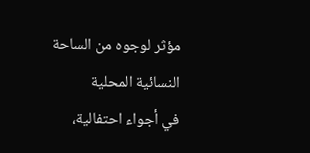مؤثر لوجوه من الساحة النسائية المحلية
في أجواء احتفالية،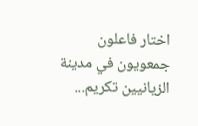اختار فاعلون جمعويون في مدينة الزيانيين تكريم...